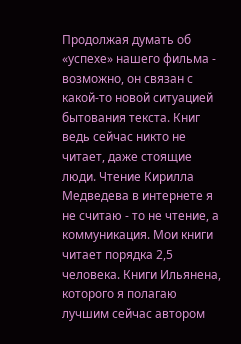Продолжая думать об «успехе» нашего фильма - возможно, он связан с какой-то новой ситуацией бытования текста. Книг ведь сейчас никто не читает, даже стоящие люди. Чтение Кирилла Медведева в интернете я не считаю - то не чтение, а коммуникация. Мои книги читает порядка 2,5 человека. Книги Ильянена, которого я полагаю лучшим сейчас автором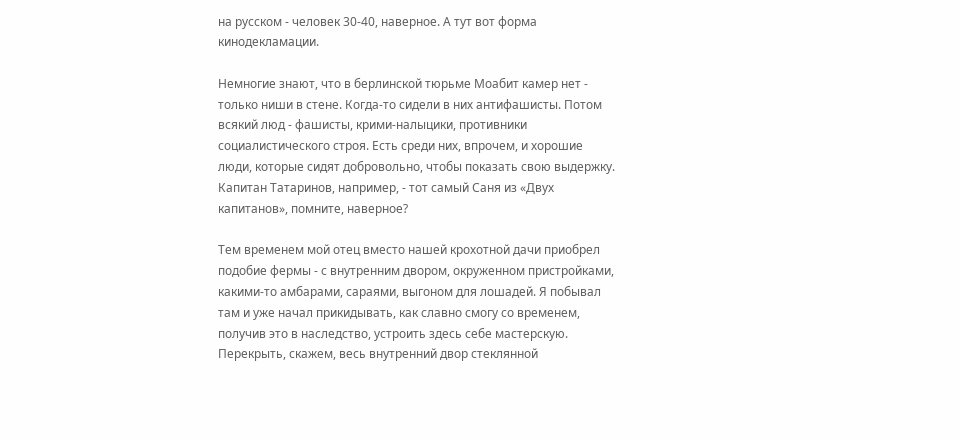на русском - человек 30-40, наверное. А тут вот форма кинодекламации.

Немногие знают, что в берлинской тюрьме Моабит камер нет - только ниши в стене. Когда-то сидели в них антифашисты. Потом всякий люд - фашисты, крими-налыцики, противники социалистического строя. Есть среди них, впрочем, и хорошие люди, которые сидят добровольно, чтобы показать свою выдержку. Капитан Татаринов, например, - тот самый Саня из «Двух капитанов», помните, наверное?

Тем временем мой отец вместо нашей крохотной дачи приобрел подобие фермы - с внутренним двором, окруженном пристройками, какими-то амбарами, сараями, выгоном для лошадей. Я побывал там и уже начал прикидывать, как славно смогу со временем, получив это в наследство, устроить здесь себе мастерскую. Перекрыть, скажем, весь внутренний двор стеклянной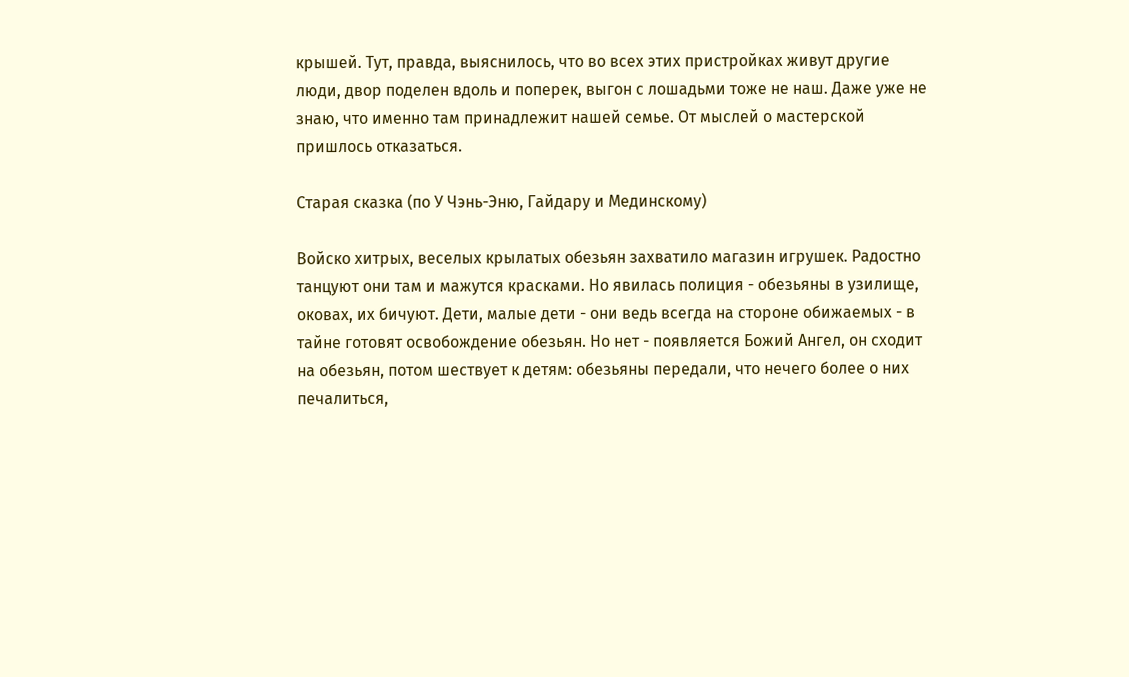крышей. Тут, правда, выяснилось, что во всех этих пристройках живут другие люди, двор поделен вдоль и поперек, выгон с лошадьми тоже не наш. Даже уже не знаю, что именно там принадлежит нашей семье. От мыслей о мастерской пришлось отказаться.

Старая сказка (по У Чэнь-Эню, Гайдару и Мединскому)

Войско хитрых, веселых крылатых обезьян захватило магазин игрушек. Радостно танцуют они там и мажутся красками. Но явилась полиция - обезьяны в узилище, оковах, их бичуют. Дети, малые дети - они ведь всегда на стороне обижаемых - в тайне готовят освобождение обезьян. Но нет - появляется Божий Ангел, он сходит на обезьян, потом шествует к детям: обезьяны передали, что нечего более о них печалиться,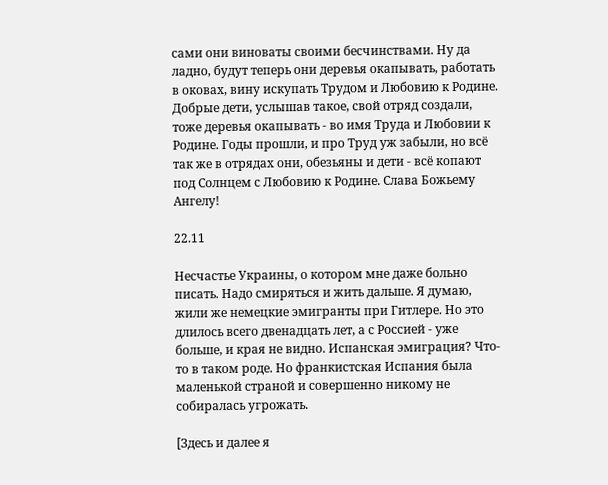сами они виноваты своими бесчинствами. Ну да ладно, будут теперь они деревья окапывать, работать в оковах, вину искупать Трудом и Любовию к Родине. Добрые дети, услышав такое, свой отряд создали, тоже деревья окапывать - во имя Труда и Любовии к Родине. Годы прошли, и про Труд уж забыли, но всё так же в отрядах они, обезьяны и дети - всё копают под Солнцем с Любовию к Родине. Слава Божьему Ангелу!

22.11

Несчастье Украины, о котором мне даже больно писать. Надо смиряться и жить дальше. Я думаю, жили же немецкие эмигранты при Гитлере. Но это длилось всего двенадцать лет, а с Россией - уже больше, и края не видно. Испанская эмиграция? Что-то в таком роде. Но франкистская Испания была маленькой страной и совершенно никому не собиралась угрожать.

[Здесь и далее я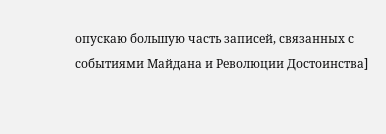опускаю большую часть записей, связанных с событиями Майдана и Революции Достоинства]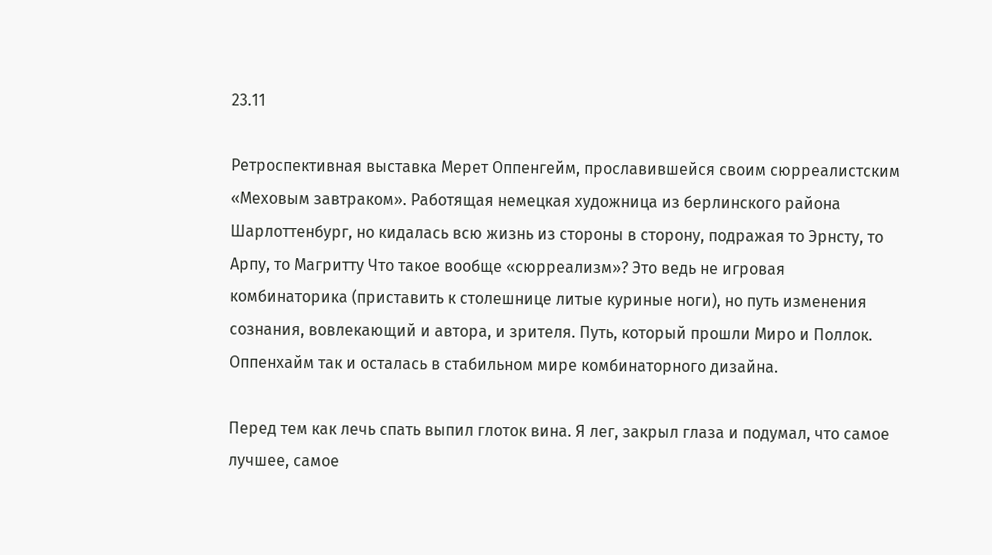23.11

Ретроспективная выставка Мерет Оппенгейм, прославившейся своим сюрреалистским «Меховым завтраком». Работящая немецкая художница из берлинского района Шарлоттенбург, но кидалась всю жизнь из стороны в сторону, подражая то Эрнсту, то Арпу, то Магритту Что такое вообще «сюрреализм»? Это ведь не игровая комбинаторика (приставить к столешнице литые куриные ноги), но путь изменения сознания, вовлекающий и автора, и зрителя. Путь, который прошли Миро и Поллок. Оппенхайм так и осталась в стабильном мире комбинаторного дизайна.

Перед тем как лечь спать выпил глоток вина. Я лег, закрыл глаза и подумал, что самое лучшее, самое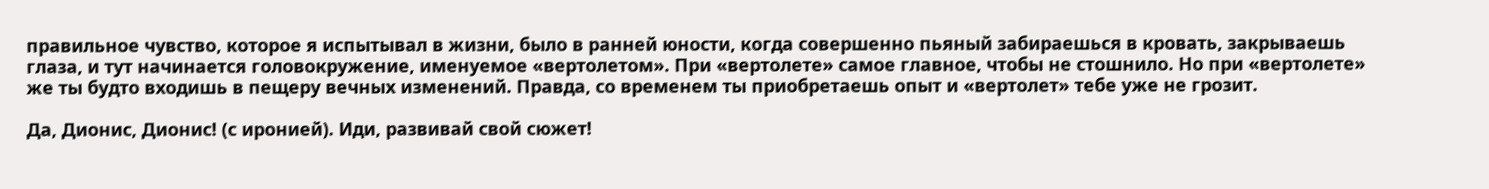правильное чувство, которое я испытывал в жизни, было в ранней юности, когда совершенно пьяный забираешься в кровать, закрываешь глаза, и тут начинается головокружение, именуемое «вертолетом». При «вертолете» самое главное, чтобы не стошнило. Но при «вертолете» же ты будто входишь в пещеру вечных изменений. Правда, со временем ты приобретаешь опыт и «вертолет» тебе уже не грозит.

Да, Дионис, Дионис! (с иронией). Иди, развивай свой сюжет!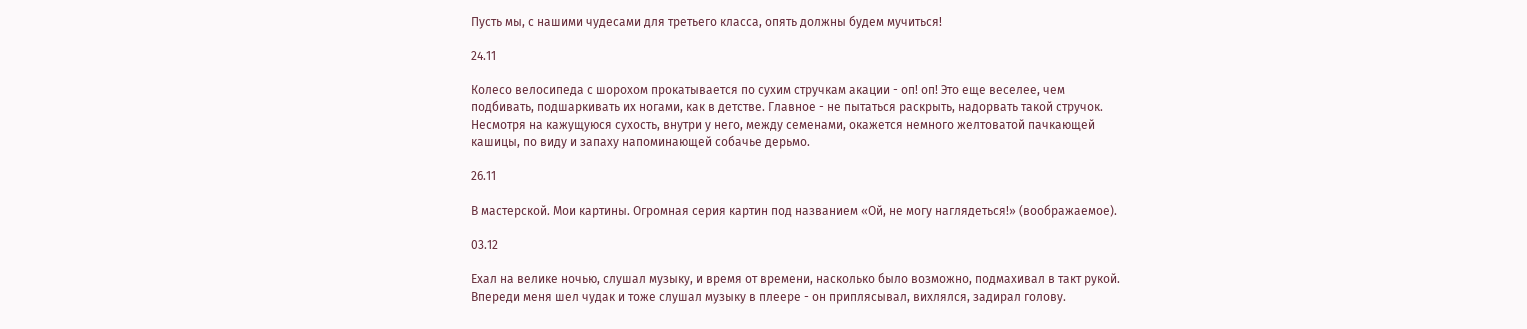Пусть мы, с нашими чудесами для третьего класса, опять должны будем мучиться!

24.11

Колесо велосипеда с шорохом прокатывается по сухим стручкам акации - оп! оп! Это еще веселее, чем подбивать, подшаркивать их ногами, как в детстве. Главное - не пытаться раскрыть, надорвать такой стручок. Несмотря на кажущуюся сухость, внутри у него, между семенами, окажется немного желтоватой пачкающей кашицы, по виду и запаху напоминающей собачье дерьмо.

26.11

В мастерской. Мои картины. Огромная серия картин под названием «Ой, не могу наглядеться!» (воображаемое).

03.12

Ехал на велике ночью, слушал музыку, и время от времени, насколько было возможно, подмахивал в такт рукой. Впереди меня шел чудак и тоже слушал музыку в плеере - он приплясывал, вихлялся, задирал голову.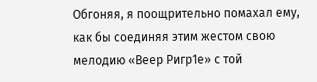Обгоняя, я поощрительно помахал ему, как бы соединяя этим жестом свою мелодию «Веер Ригр1е» с той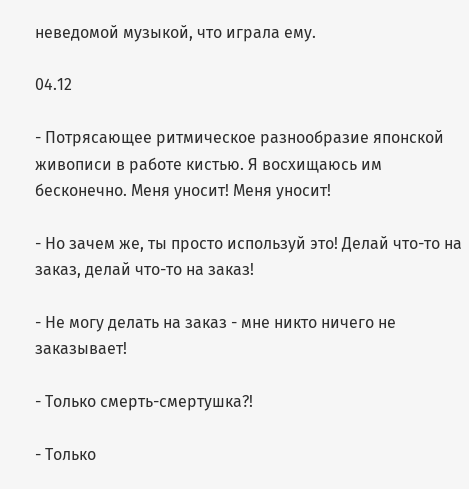неведомой музыкой, что играла ему.

04.12

- Потрясающее ритмическое разнообразие японской живописи в работе кистью. Я восхищаюсь им бесконечно. Меня уносит! Меня уносит!

- Но зачем же, ты просто используй это! Делай что-то на заказ, делай что-то на заказ!

- Не могу делать на заказ - мне никто ничего не заказывает!

- Только смерть-смертушка?!

- Только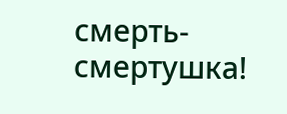смерть-смертушка!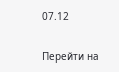07.12

Перейти на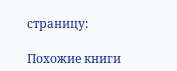страницу:

Похожие книги